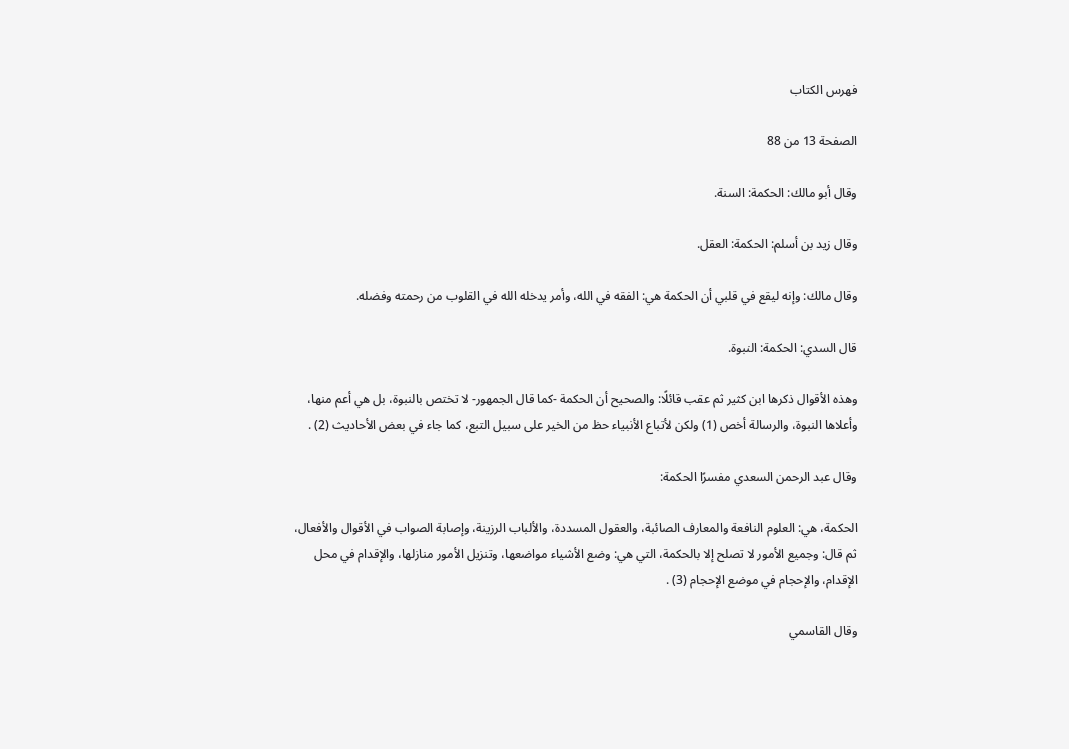فهرس الكتاب

الصفحة 13 من 88

وقال أبو مالك: الحكمة: السنة.

وقال زيد بن أسلم: الحكمة: العقل.

وقال مالك: وإنه ليقع في قلبي أن الحكمة هي: الفقه في الله، وأمر يدخله الله في القلوب من رحمته وفضله.

قال السدي: الحكمة: النبوة.

وهذه الأقوال ذكرها ابن كثير ثم عقب قائلًا: والصحيح أن الحكمة -كما قال الجمهور- لا تختص بالنبوة، بل هي أعم منها، وأعلاها النبوة، والرسالة أخص (1) ولكن لأتباع الأنبياء حظ من الخير على سبيل التبع، كما جاء في بعض الأحاديث (2) .

وقال عبد الرحمن السعدي مفسرًا الحكمة:

الحكمة، هي: العلوم النافعة والمعارف الصائبة، والعقول المسددة، والألباب الرزينة، وإصابة الصواب في الأقوال والأفعال، ثم قال: وجميع الأمور لا تصلح إلا بالحكمة، التي هي: وضع الأشياء مواضعها، وتنزيل الأمور منازلها، والإقدام في محل الإقدام، والإحجام في موضع الإحجام (3) .

وقال القاسمي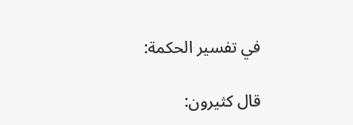في تفسير الحكمة:

قال كثيرون: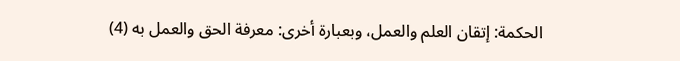الحكمة: إتقان العلم والعمل، وبعبارة أخرى: معرفة الحق والعمل به (4)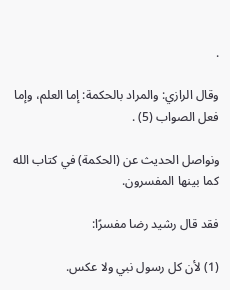.

وقال الرازي: والمراد بالحكمة: إما العلم، وإما فعل الصواب (5) .

ونواصل الحديث عن (الحكمة) في كتاب الله كما بينها المفسرون.

فقد قال رشيد رضا مفسرًا:

(1) لأن كل رسول نبي ولا عكس.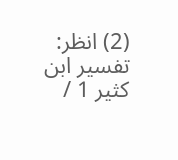(2) انظر: تفسير ابن كثير 1 /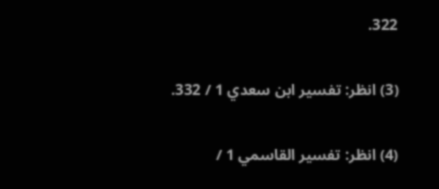322.

(3) انظر: تفسير ابن سعدي 1 / 332.

(4) انظر: تفسير القاسمي 1 /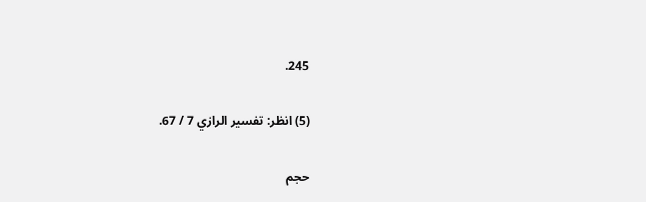245.

(5) انظر: تفسير الرازي 7 / 67.

حجم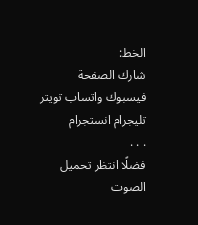الخط:
شارك الصفحة
فيسبوك واتساب تويتر تليجرام انستجرام
. . .
فضلًا انتظر تحميل الصوت